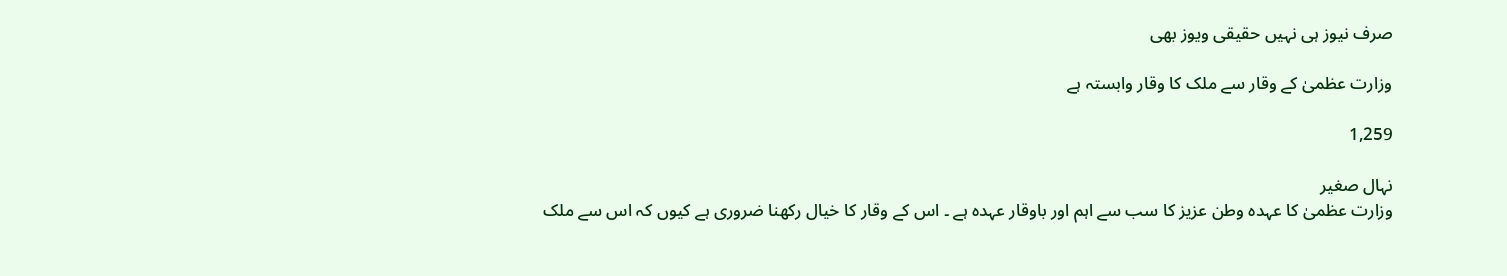صرف نیوز ہی نہیں حقیقی ویوز بھی

وزارت عظمیٰ کے وقار سے ملک کا وقار وابستہ ہے

1,259

نہال صغیر
وزارت عظمیٰ کا عہدہ وطن عزیز کا سب سے اہم اور باوقار عہدہ ہے ۔ اس کے وقار کا خیال رکھنا ضروری ہے کیوں کہ اس سے ملک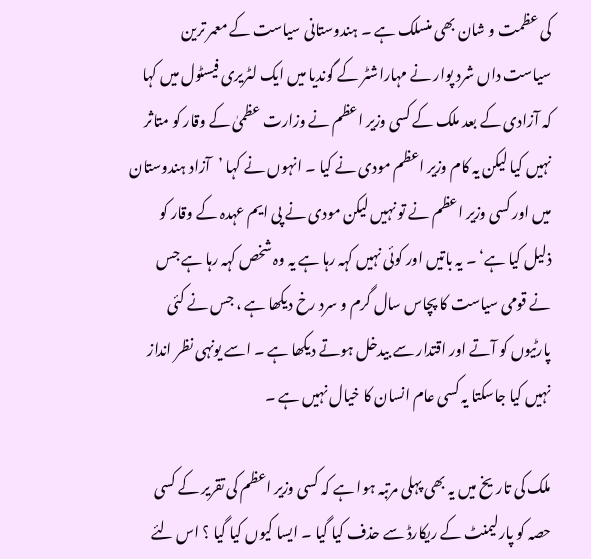کی عظمت و شان بھی منسلک ہے ۔ ہندوستانی سیاست کے معمر ترین سیاست داں شرد پوار نے مہاراشٹر کے گوندیا میں ایک لٹریری فیسٹول میں کہا کہ آزادی کے بعد ملک کے کسی وزیر اعظم نے وزارت عظمیٰ کے وقار کو متاثر نہیں کیا لیکن یہ کام وزیر اعظم مودی نے کیا ۔ انہوں نے کہا ’آزاد ہندوستان میں اور کسی وزیر اعظم نے تو نہیں لیکن مودی نے پی ایم عہدہ کے وقار کو ذلیل کیا ہے‘ ۔ یہ باتیں اور کوئی نہیں کہہ رہا ہے یہ وہ شخص کہہ رہا ہے جس نے قومی سیاست کا پچاس سال گرم و سرد رخ دیکھا ہے ، جس نے کئی پارٹیوں کو آتے اور اقتدار سے بیدخل ہوتے دیکھا ہے ۔ اسے یونہی نظر انداز نہیں کیا جاسکتا یہ کسی عام انسان کا خیال نہیں ہے ۔

ملک کی تاریخ میں یہ بھی پہلی مرتبہ ہوا ہے کہ کسی وزیر اعظم کی تقریر کے کسی حصہ کو پارلیمنٹ کے ریکارڈ سے حذف کیا گیا ۔ ایسا کیوں کیا گیا ؟ اس لئے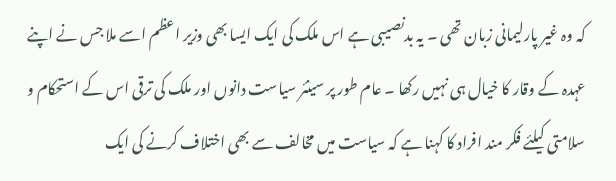کہ وہ غیر پارلیمانی زبان تھی ۔ یہ بدنصیبی ہے اس ملک کی ایک ایسا بھی وزیر اعظم اسے ملا جس نے اپنے عہدہ کے وقار کا خیال ہی نہیں رکھا ۔ عام طور پر سینئر سیاست دانوں اور ملک کی ترقی اس کے استحکام و سلامتی کیلئے فکر مند افراد کا کہنا ہے کہ سیاست میں مخالف سے بھی اختلاف کرنے کی ایک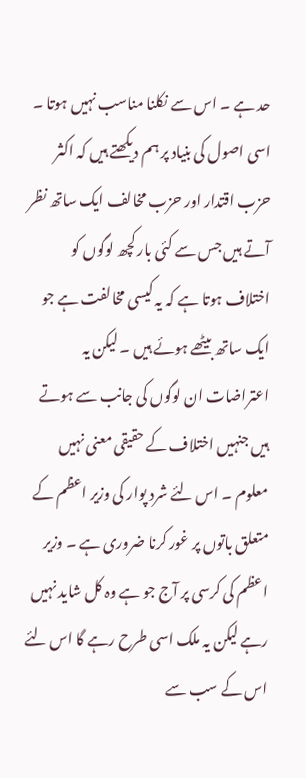حد ہے ۔ اس سے نکلنا مناسب نہیں ہوتا ۔ اسی اصول کی بنیاد پر ہم دیکھتے ہیں کہ اکثر حزب اقتدار اور حزب مخالف ایک ساتھ نظر آتے ہیں جس سے کئی بار کچھ لوگوں کو اختلاف ہوتا ہے کہ یہ کیسی مخالفت ہے جو ایک ساتھ بیٹھے ہوئے ہیں ۔ لیکن یہ اعتراضات ان لوگوں کی جانب سے ہوتے ہیں جنہیں اختلاف کے حقیقی معنی نہیں معلوم ۔ اس لئے شرد پوار کی وزیر اعظم کے متعلق باتوں پر غور کرنا ضروری ہے ۔ وزیر اعظم کی کرسی پر آج جو ہے وہ کل شاید نہیں رہے لیکن یہ ملک اسی طرح رہے گا اس لئے اس کے سب سے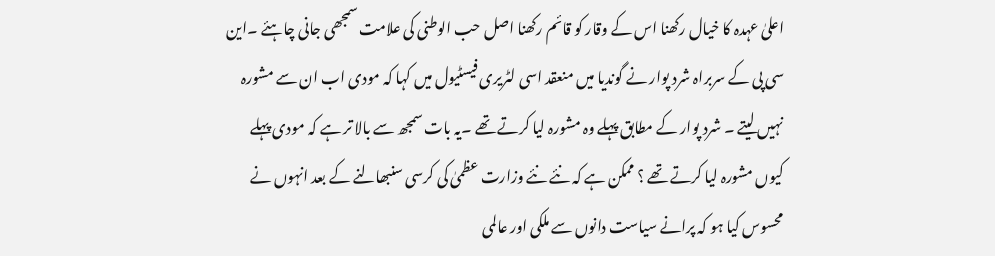اعلیٰ عہدہ کا خیال رکھنا اس کے وقار کو قائم رکھنا اصل حب الوطنی کی علامت سمجھی جانی چاہئے ۔این سی پی کے سربراہ شرد پوار نے گوندیا میں منعقد اسی لٹریری فیسٹیول میں کہا کہ مودی اب ان سے مشورہ نہیں لیتے ۔ شرد پوار کے مطابق پہلے وہ مشورہ لیا کرتے تھے ۔یہ بات سمجھ سے بالا تر ہے کہ مودی پہلے کیوں مشورہ لیا کرتے تھے ؟ ممکن ہے کہ نئے نئے وزارت عظمیٰ کی کرسی سنبھالنے کے بعد انہوں نے محسوس کیا ہو کہ پرانے سیاست دانوں سے ملکی اور عالمی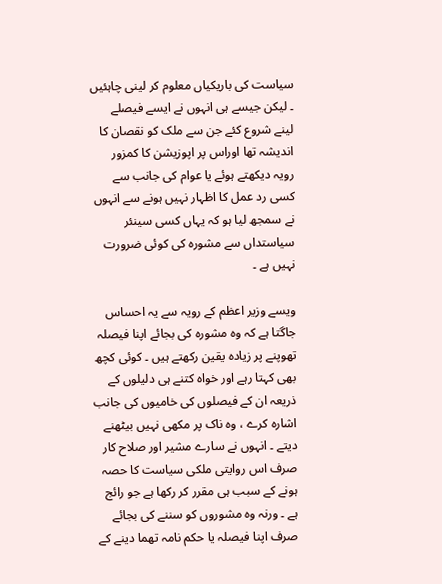سیاست کی باریکیاں معلوم کر لینی چاہئیں ۔ لیکن جیسے ہی انہوں نے ایسے فیصلے لینے شروع کئے جن سے ملک کو نقصان کا اندیشہ تھا اوراس پر اپوزیشن کا کمزور رویہ دیکھتے ہوئے یا عوام کی جانب سے کسی رد عمل کا اظہار نہیں ہونے سے انہوں نے سمجھ لیا ہو کہ یہاں کسی سینئر سیاستداں سے مشورہ کی کوئی ضرورت نہیں ہے ۔

ویسے وزیر اعظم کے رویہ سے یہ احساس جاگتا ہے کہ وہ مشورہ کی بجائے اپنا فیصلہ تھوپنے پر زیادہ یقین رکھتے ہیں ۔ کوئی کچھ بھی کہتا رہے اور خواہ کتنے ہی دلیلوں کے ذریعہ ان کے فیصلوں کی خامیوں کی جانب اشارہ کرے ، وہ ناک پر مکھی نہیں بیٹھنے دیتے ۔ انہوں نے سارے مشیر اور صلاح کار صرف اس روایتی ملکی سیاست کا حصہ ہونے کے سبب ہی مقرر کر رکھا ہے جو رائج ہے ۔ ورنہ وہ مشوروں کو سننے کی بجائے صرف اپنا فیصلہ یا حکم نامہ تھما دینے کے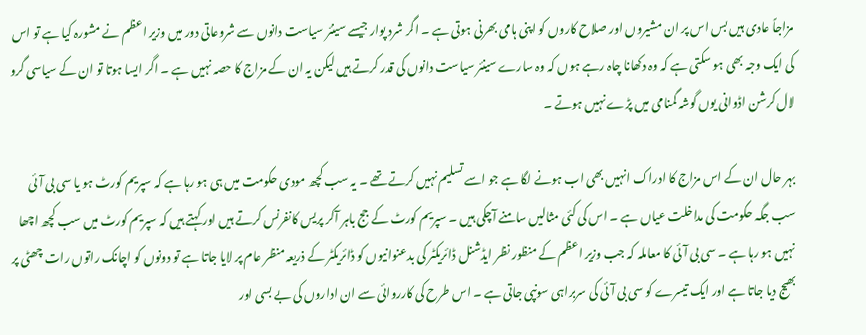مزاجاً عادی ہیں بس اس پر ان مشیروں اور صلاح کاروں کو اپنی ہامی بھرنی ہوتی ہے ۔ اگر شرد پوار جیسے سینئر سیاست دانوں سے شروعاتی دور میں وزیر اعظم نے مشورہ کیا ہے تو اس کی ایک وجہ بھی ہو سکتی ہے کہ وہ دکھانا چاہ رہے ہوں کہ وہ سارے سینئر سیاست دانوں کی قدر کرتے ہیں لیکن یہ ان کے مزاج کا حصہ نہیں ہے ۔ اگر ایسا ہوتا تو ان کے سیاسی گرو لال کرشن اڈوانی یوں گوشہ گمنامی میں پڑے نہیں ہوتے ۔

بہر حال ان کے اس مزاج کا ادراک انہیں بھی اب ہونے لگا ہے جو اسے تسلیم نہیں کرتے تھے ۔ یہ سب کچھ مودی حکومت میں ہی ہو رہا ہے کہ سپریم کورٹ ہو یا سی بی آئی سب جگہ حکومت کی مداخلت عیاں ہے ۔ اس کی کئی مثالیں سامنے آچکی ہیں ۔ سپریم کورٹ کے جج باہر آکر پریس کانفرنس کرتے ہیں اور کہتے ہیں کہ سپریم کورٹ میں سب کچھ اچھا نہیں ہو رہا ہے ۔ سی بی آئی کا معاملہ کہ جب وزیر اعظم کے منظور نظر ایڈشنل ڈائریکٹر کی بدعنوانیوں کو ڈائریکٹر کے ذریعہ منظر عام پر لایا جاتا ہے تو دونوں کو اچانک راتوں رات چھٹی پر بھیج دیا جاتا ہے اور ایک تیسرے کو سی بی آئی کی سربراہی سونپی جاتی ہے ۔ اس طرح کی کارروائی سے ان اداروں کی بے بسی اور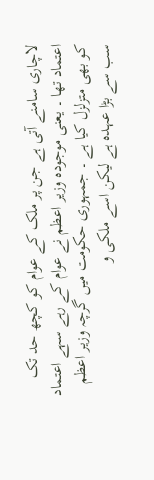لاچاری سامنے آتی ہے جن پر ملک کے عوام کو کچھ حد تک اعتماد تھا ۔ یعنی موجودہ وزیر اعظم نے عوام کے رہے سہے اعتماد کو بھی متزلزل کیا ہے ۔ جمہوری حکومت میں گرچہ وزیر اعظم سب سے بڑا عہدہ ہے لیکن اسے ملکی و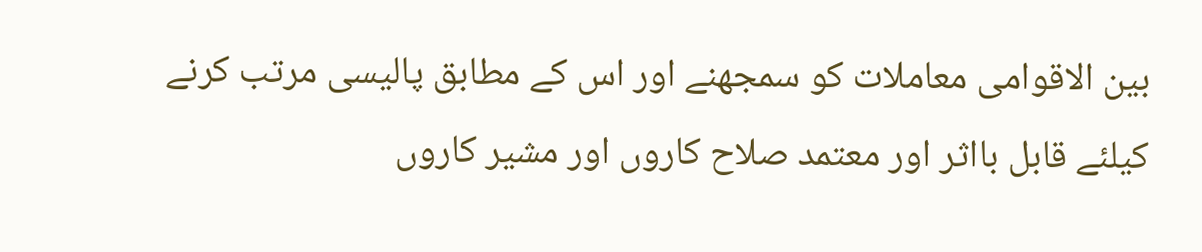بین الاقوامی معاملات کو سمجھنے اور اس کے مطابق پالیسی مرتب کرنے کیلئے قابل بااثر اور معتمد صلاح کاروں اور مشیر کاروں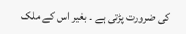کی ضرورت پڑتی ہے ۔ بغیر اس کے ملک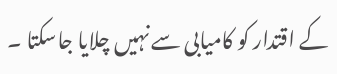کے اقتدار کو کامیابی سے نہیں چلایا جاسکتا ۔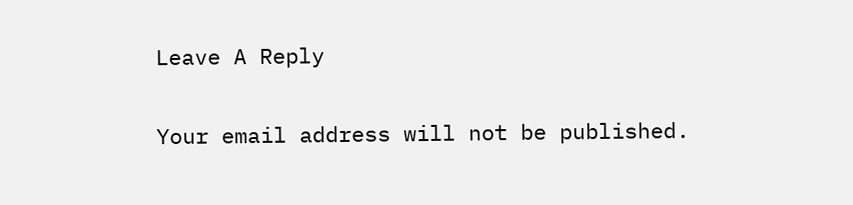Leave A Reply

Your email address will not be published.